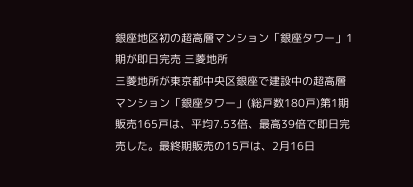銀座地区初の超高層マンション「銀座タワー」1期が即日完売 三菱地所
三菱地所が東京都中央区銀座で建設中の超高層マンション「銀座タワー」(総戸数180戸)第1期販売165戸は、平均7.53倍、最高39倍で即日完売した。最終期販売の15戸は、2月16日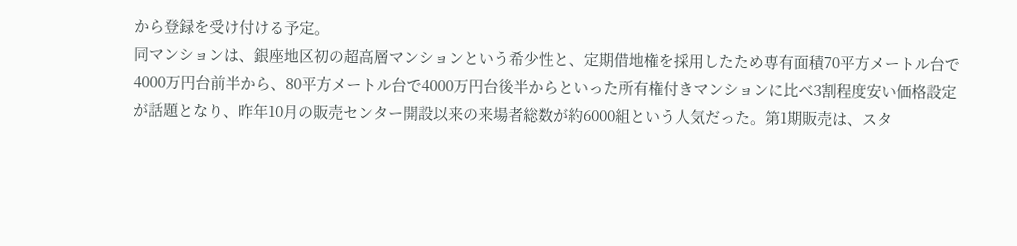から登録を受け付ける予定。
同マンションは、銀座地区初の超高層マンションという希少性と、定期借地権を採用したため専有面積70平方メートル台で4000万円台前半から、80平方メートル台で4000万円台後半からといった所有権付きマンションに比べ3割程度安い価格設定が話題となり、昨年10月の販売センター開設以来の来場者総数が約6000組という人気だった。第1期販売は、スタ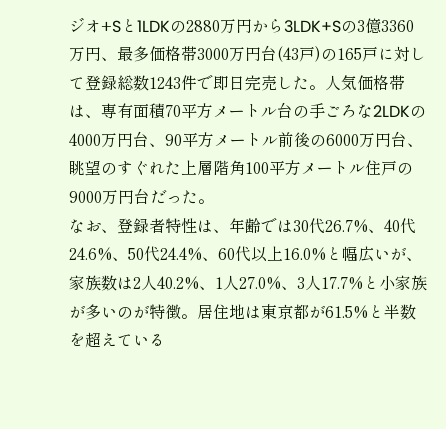ジオ+Sと1LDKの2880万円から3LDK+Sの3億3360万円、最多価格帯3000万円台(43戸)の165戸に対して登録総数1243件で即日完売した。人気価格帯は、専有面積70平方メートル台の手ごろな2LDKの4000万円台、90平方メートル前後の6000万円台、眺望のすぐれた上層階角100平方メートル住戸の9000万円台だった。
なお、登録者特性は、年齢では30代26.7%、40代24.6%、50代24.4%、60代以上16.0%と幅広いが、家族数は2人40.2%、1人27.0%、3人17.7%と小家族が多いのが特徴。居住地は東京都が61.5%と半数を超えている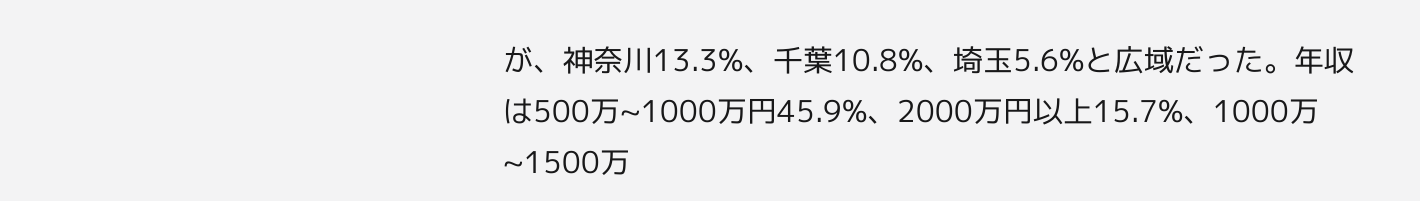が、神奈川13.3%、千葉10.8%、埼玉5.6%と広域だった。年収は500万~1000万円45.9%、2000万円以上15.7%、1000万~1500万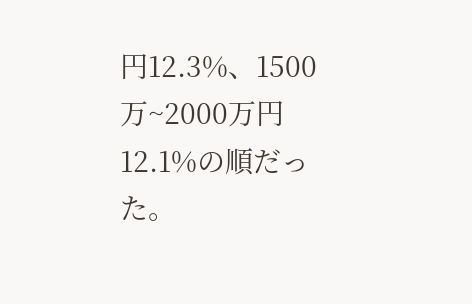円12.3%、1500万~2000万円12.1%の順だった。